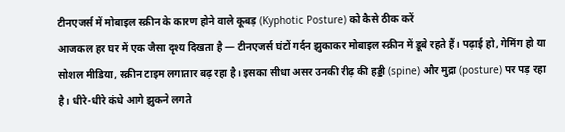टीनएजर्स में मोबाइल स्क्रीन के कारण होने वाले कूबड़ (Kyphotic Posture) को कैसे ठीक करें
आजकल हर घर में एक जैसा दृश्य दिखता है — टीनएजर्स घंटों गर्दन झुकाकर मोबाइल स्क्रीन में डूबे रहते हैं। पढ़ाई हो, गेमिंग हो या सोशल मीडिया, स्क्रीन टाइम लगातार बढ़ रहा है। इसका सीधा असर उनकी रीढ़ की हड्डी (spine) और मुद्रा (posture) पर पड़ रहा है। धीरे-धीरे कंधे आगे झुकने लगते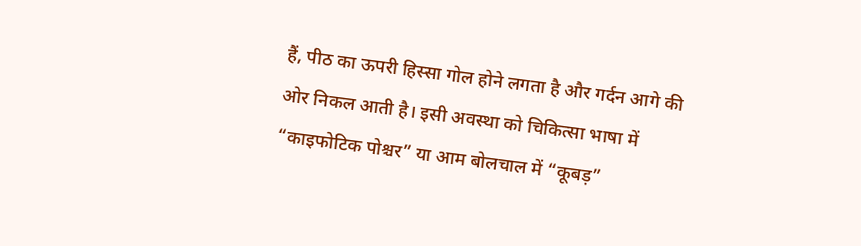हैं, पीठ का ऊपरी हिस्सा गोल होने लगता है और गर्दन आगे की ओर निकल आती है। इसी अवस्था को चिकित्सा भाषा में “काइफोटिक पोश्चर” या आम बोलचाल में “कूबड़”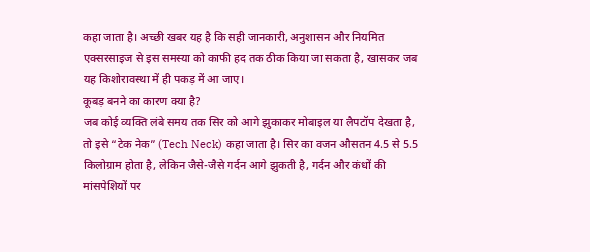कहा जाता है। अच्छी खबर यह है कि सही जानकारी, अनुशासन और नियमित एक्सरसाइज से इस समस्या को काफी हद तक ठीक किया जा सकता है, खासकर जब यह किशोरावस्था में ही पकड़ में आ जाए।
कूबड़ बनने का कारण क्या है?
जब कोई व्यक्ति लंबे समय तक सिर को आगे झुकाकर मोबाइल या लैपटॉप देखता है, तो इसे “टेक नेक” (Tech Neck) कहा जाता है। सिर का वजन औसतन 4.5 से 5.5 किलोग्राम होता है, लेकिन जैसे-जैसे गर्दन आगे झुकती है, गर्दन और कंधों की मांसपेशियों पर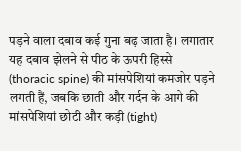पड़ने वाला दबाव कई गुना बढ़ जाता है। लगातार यह दबाव झेलने से पीठ के ऊपरी हिस्से (thoracic spine) की मांसपेशियां कमजोर पड़ने लगती हैं, जबकि छाती और गर्दन के आगे की मांसपेशियां छोटी और कड़ी (tight)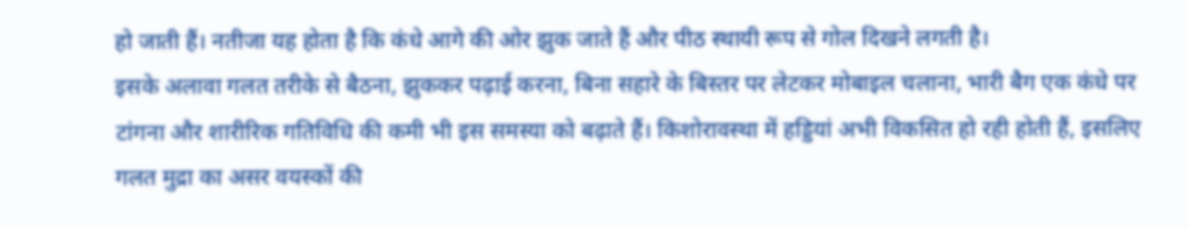हो जाती हैं। नतीजा यह होता है कि कंधे आगे की ओर झुक जाते हैं और पीठ स्थायी रूप से गोल दिखने लगती है।
इसके अलावा गलत तरीके से बैठना, झुककर पढ़ाई करना, बिना सहारे के बिस्तर पर लेटकर मोबाइल चलाना, भारी बैग एक कंधे पर टांगना और शारीरिक गतिविधि की कमी भी इस समस्या को बढ़ाते हैं। किशोरावस्था में हड्डियां अभी विकसित हो रही होती हैं, इसलिए गलत मुद्रा का असर वयस्कों की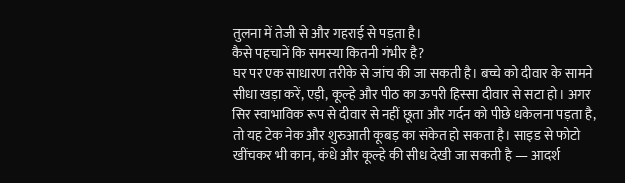तुलना में तेजी से और गहराई से पड़ता है।
कैसे पहचानें कि समस्या कितनी गंभीर है?
घर पर एक साधारण तरीके से जांच की जा सकती है। बच्चे को दीवार के सामने सीधा खड़ा करें, एड़ी, कूल्हे और पीठ का ऊपरी हिस्सा दीवार से सटा हो। अगर सिर स्वाभाविक रूप से दीवार से नहीं छूता और गर्दन को पीछे धकेलना पड़ता है, तो यह टेक नेक और शुरुआती कूबड़ का संकेत हो सकता है। साइड से फोटो खींचकर भी कान, कंधे और कूल्हे की सीध देखी जा सकती है — आदर्श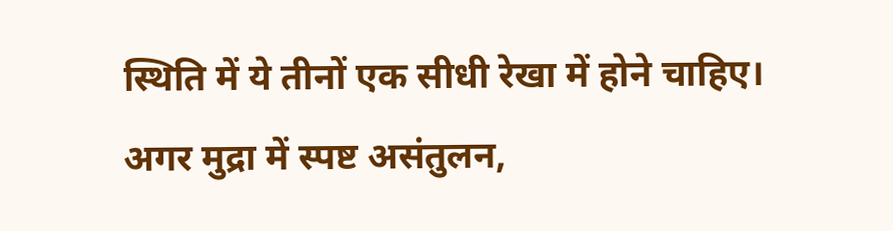स्थिति में ये तीनों एक सीधी रेखा में होने चाहिए। अगर मुद्रा में स्पष्ट असंतुलन,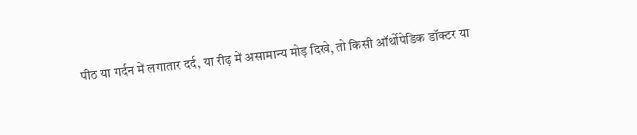पीठ या गर्दन में लगातार दर्द, या रीढ़ में असामान्य मोड़ दिखे, तो किसी ऑर्थोपेडिक डॉक्टर या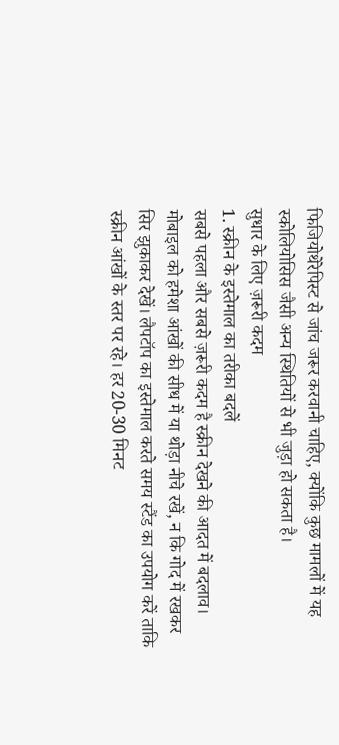फिजियोथेरेपिस्ट से जांच जरूर करवानी चाहिए, क्योंकि कुछ मामलों में यह स्कोलियोसिस जैसी अन्य स्थितियों से भी जुड़ा हो सकता है।
सुधार के लिए ज़रूरी कदम
1. स्क्रीन के इस्तेमाल का तरीका बदलें
सबसे पहला और सबसे ज़रूरी कदम है स्क्रीन देखने की आदत में बदलाव। मोबाइल को हमेशा आंखों की सीध में या थोड़ा नीचे रखें, न कि गोद में रखकर सिर झुकाकर देखें। लैपटॉप का इस्तेमाल करते समय स्टैंड का उपयोग करें ताकि स्क्रीन आंखों के स्तर पर रहे। हर 20-30 मिनट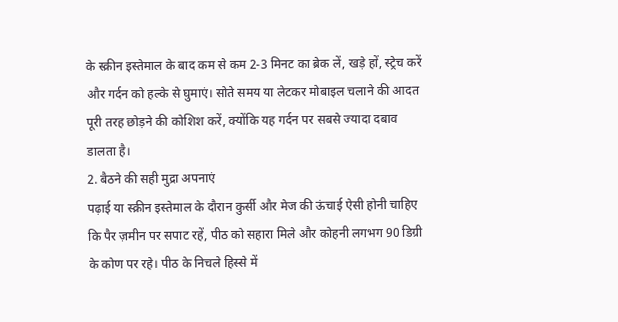के स्क्रीन इस्तेमाल के बाद कम से कम 2-3 मिनट का ब्रेक लें, खड़े हों, स्ट्रेच करें और गर्दन को हल्के से घुमाएं। सोते समय या लेटकर मोबाइल चलाने की आदत पूरी तरह छोड़ने की कोशिश करें, क्योंकि यह गर्दन पर सबसे ज्यादा दबाव डालता है।
2. बैठने की सही मुद्रा अपनाएं
पढ़ाई या स्क्रीन इस्तेमाल के दौरान कुर्सी और मेज की ऊंचाई ऐसी होनी चाहिए कि पैर ज़मीन पर सपाट रहें, पीठ को सहारा मिले और कोहनी लगभग 90 डिग्री के कोण पर रहे। पीठ के निचले हिस्से में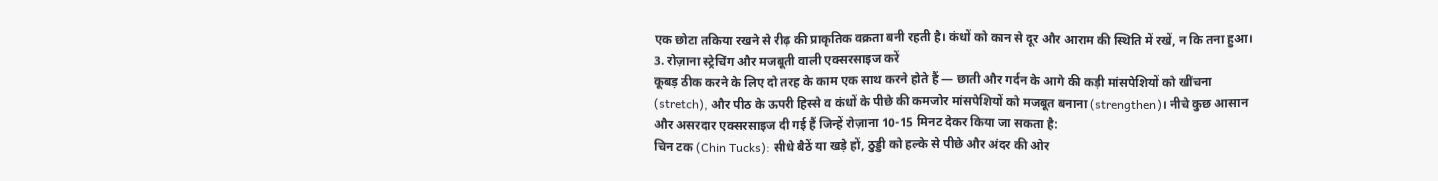एक छोटा तकिया रखने से रीढ़ की प्राकृतिक वक्रता बनी रहती है। कंधों को कान से दूर और आराम की स्थिति में रखें, न कि तना हुआ।
3. रोज़ाना स्ट्रेचिंग और मजबूती वाली एक्सरसाइज करें
कूबड़ ठीक करने के लिए दो तरह के काम एक साथ करने होते हैं — छाती और गर्दन के आगे की कड़ी मांसपेशियों को खींचना (stretch), और पीठ के ऊपरी हिस्से व कंधों के पीछे की कमजोर मांसपेशियों को मजबूत बनाना (strengthen)। नीचे कुछ आसान और असरदार एक्सरसाइज दी गई हैं जिन्हें रोज़ाना 10-15 मिनट देकर किया जा सकता है:
चिन टक (Chin Tucks): सीधे बैठें या खड़े हों, ठुड्डी को हल्के से पीछे और अंदर की ओर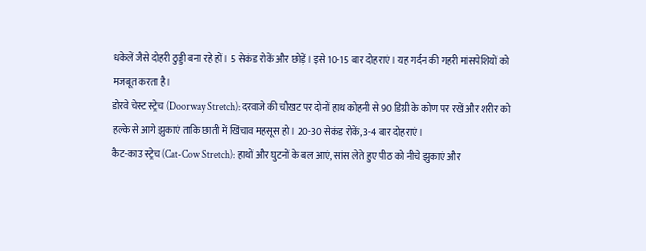धकेलें जैसे दोहरी ठुड्डी बना रहे हों। 5 सेकंड रोकें और छोड़ें। इसे 10-15 बार दोहराएं। यह गर्दन की गहरी मांसपेशियों को मजबूत करता है।
डोरवे चेस्ट स्ट्रेच (Doorway Stretch): दरवाजे की चौखट पर दोनों हाथ कोहनी से 90 डिग्री के कोण पर रखें और शरीर को हल्के से आगे झुकाएं ताकि छाती में खिंचाव महसूस हो। 20-30 सेकंड रोकें, 3-4 बार दोहराएं।
कैट-काउ स्ट्रेच (Cat-Cow Stretch): हाथों और घुटनों के बल आएं, सांस लेते हुए पीठ को नीचे झुकाएं और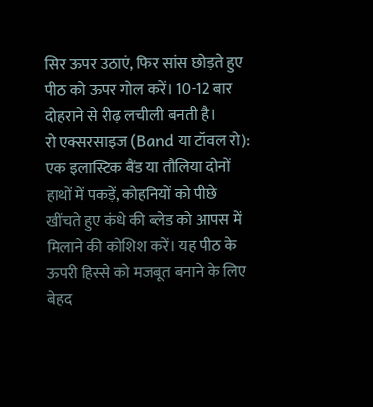सिर ऊपर उठाएं, फिर सांस छोड़ते हुए पीठ को ऊपर गोल करें। 10-12 बार दोहराने से रीढ़ लचीली बनती है।
रो एक्सरसाइज (Band या टॉवल रो): एक इलास्टिक बैंड या तौलिया दोनों हाथों में पकड़ें, कोहनियों को पीछे खींचते हुए कंधे की ब्लेड को आपस में मिलाने की कोशिश करें। यह पीठ के ऊपरी हिस्से को मजबूत बनाने के लिए बेहद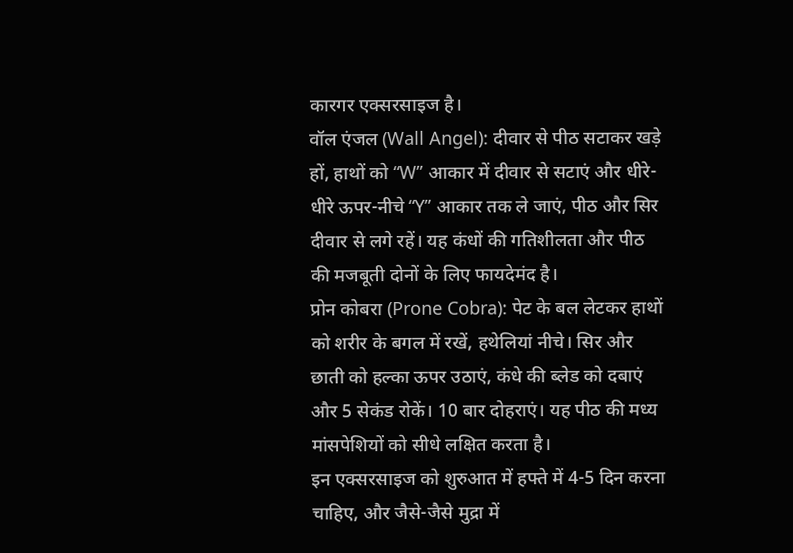कारगर एक्सरसाइज है।
वॉल एंजल (Wall Angel): दीवार से पीठ सटाकर खड़े हों, हाथों को “W” आकार में दीवार से सटाएं और धीरे-धीरे ऊपर-नीचे “Y” आकार तक ले जाएं, पीठ और सिर दीवार से लगे रहें। यह कंधों की गतिशीलता और पीठ की मजबूती दोनों के लिए फायदेमंद है।
प्रोन कोबरा (Prone Cobra): पेट के बल लेटकर हाथों को शरीर के बगल में रखें, हथेलियां नीचे। सिर और छाती को हल्का ऊपर उठाएं, कंधे की ब्लेड को दबाएं और 5 सेकंड रोकें। 10 बार दोहराएं। यह पीठ की मध्य मांसपेशियों को सीधे लक्षित करता है।
इन एक्सरसाइज को शुरुआत में हफ्ते में 4-5 दिन करना चाहिए, और जैसे-जैसे मुद्रा में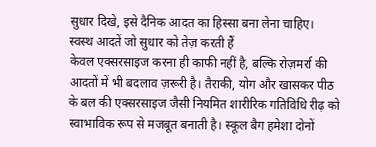सुधार दिखे, इसे दैनिक आदत का हिस्सा बना लेना चाहिए।
स्वस्थ आदतें जो सुधार को तेज़ करती हैं
केवल एक्सरसाइज करना ही काफी नहीं है, बल्कि रोज़मर्रा की आदतों में भी बदलाव ज़रूरी है। तैराकी, योग और खासकर पीठ के बल की एक्सरसाइज जैसी नियमित शारीरिक गतिविधि रीढ़ को स्वाभाविक रूप से मजबूत बनाती है। स्कूल बैग हमेशा दोनों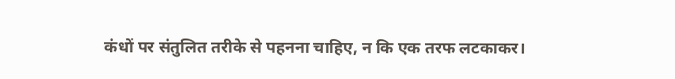कंधों पर संतुलित तरीके से पहनना चाहिए, न कि एक तरफ लटकाकर।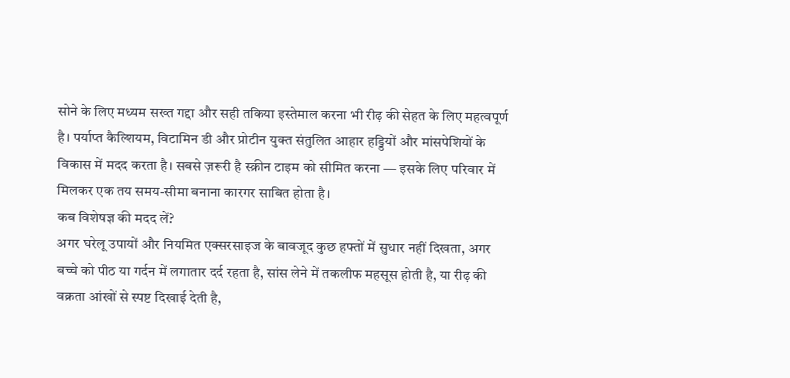सोने के लिए मध्यम सख्त गद्दा और सही तकिया इस्तेमाल करना भी रीढ़ की सेहत के लिए महत्वपूर्ण है। पर्याप्त कैल्शियम, विटामिन डी और प्रोटीन युक्त संतुलित आहार हड्डियों और मांसपेशियों के विकास में मदद करता है। सबसे ज़रूरी है स्क्रीन टाइम को सीमित करना — इसके लिए परिवार में मिलकर एक तय समय-सीमा बनाना कारगर साबित होता है।
कब विशेषज्ञ की मदद लें?
अगर घरेलू उपायों और नियमित एक्सरसाइज के बावजूद कुछ हफ्तों में सुधार नहीं दिखता, अगर बच्चे को पीठ या गर्दन में लगातार दर्द रहता है, सांस लेने में तकलीफ महसूस होती है, या रीढ़ की वक्रता आंखों से स्पष्ट दिखाई देती है,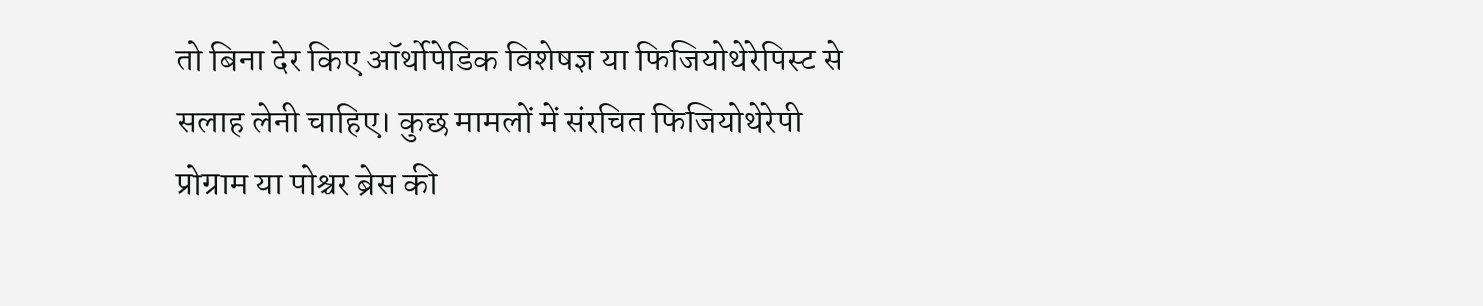तो बिना देर किए ऑर्थोपेडिक विशेषज्ञ या फिजियोथेरेपिस्ट से सलाह लेनी चाहिए। कुछ मामलों में संरचित फिजियोथेरेपी प्रोग्राम या पोश्चर ब्रेस की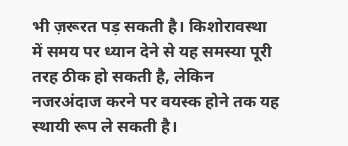भी ज़रूरत पड़ सकती है। किशोरावस्था में समय पर ध्यान देने से यह समस्या पूरी तरह ठीक हो सकती है, लेकिन नजरअंदाज करने पर वयस्क होने तक यह स्थायी रूप ले सकती है।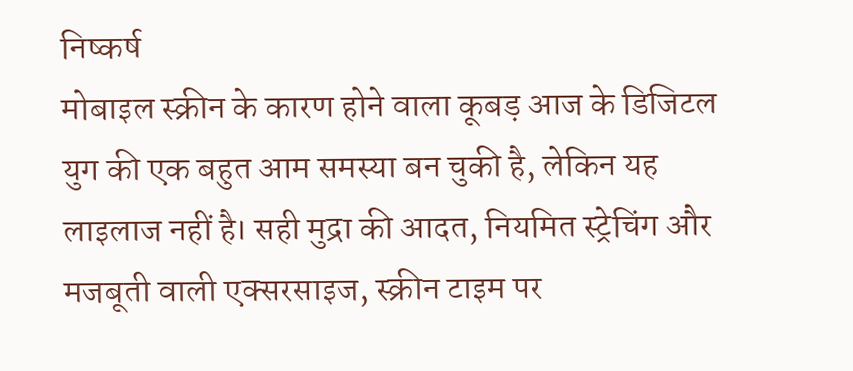निष्कर्ष
मोबाइल स्क्रीन के कारण होने वाला कूबड़ आज के डिजिटल युग की एक बहुत आम समस्या बन चुकी है, लेकिन यह लाइलाज नहीं है। सही मुद्रा की आदत, नियमित स्ट्रेचिंग और मजबूती वाली एक्सरसाइज, स्क्रीन टाइम पर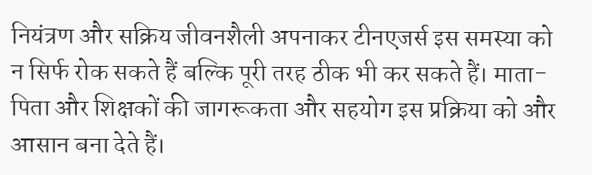नियंत्रण और सक्रिय जीवनशैली अपनाकर टीनएजर्स इस समस्या को न सिर्फ रोक सकते हैं बल्कि पूरी तरह ठीक भी कर सकते हैं। माता-पिता और शिक्षकों की जागरूकता और सहयोग इस प्रक्रिया को और आसान बना देते हैं।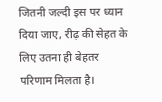जितनी जल्दी इस पर ध्यान दिया जाए, रीढ़ की सेहत के लिए उतना ही बेहतर परिणाम मिलता है।